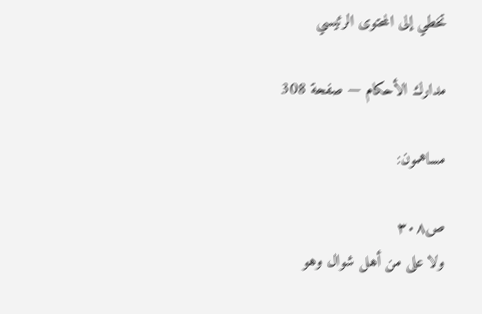تخطي إلى المحتوى الرئيسي

مدارك الأحكام — صفحة 308

مساهمون:

ص٣٠٨
ولا على من أهل شوال وهو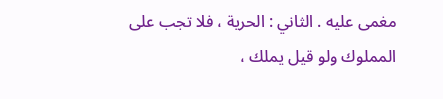مغمى عليه . الثاني : الحرية ، فلا تجب على المملوك ولو قيل يملك ،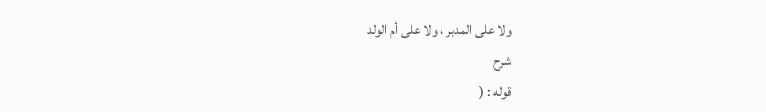ولا على المدبر ، ولا على أم الولد
شرح
قوله : (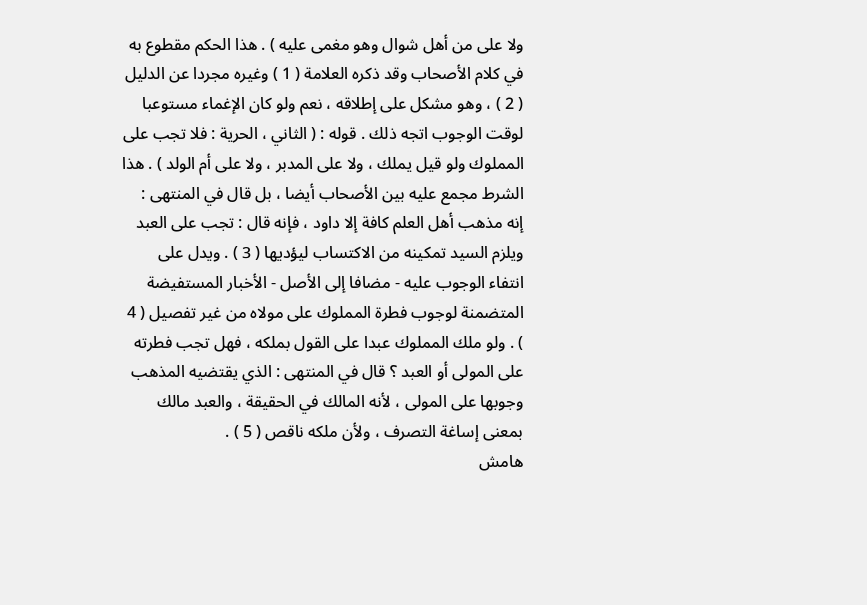ولا على من أهل شوال وهو مغمى عليه ) . هذا الحكم مقطوع به في كلام الأصحاب وقد ذكره العلامة ( 1 ) وغيره مجردا عن الدليل ( 2 ) ، وهو مشكل على إطلاقه ، نعم ولو كان الإغماء مستوعبا لوقت الوجوب اتجه ذلك . قوله : ( الثاني ، الحرية : فلا تجب على المملوك ولو قيل يملك ، ولا على المدبر ، ولا على أم الولد ) . هذا الشرط مجمع عليه بين الأصحاب أيضا ، بل قال في المنتهى : إنه مذهب أهل العلم كافة إلا داود ، فإنه قال : تجب على العبد ويلزم السيد تمكينه من الاكتساب ليؤديها ( 3 ) . ويدل على انتفاء الوجوب عليه - مضافا إلى الأصل - الأخبار المستفيضة المتضمنة لوجوب فطرة المملوك على مولاه من غير تفصيل ( 4 ) . ولو ملك المملوك عبدا على القول بملكه ، فهل تجب فطرته على المولى أو العبد ؟ قال في المنتهى : الذي يقتضيه المذهب وجوبها على المولى ، لأنه المالك في الحقيقة ، والعبد مالك بمعنى إساغة التصرف ، ولأن ملكه ناقص ( 5 ) .
هامش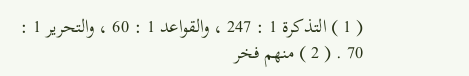( 1 ) التذكرة 1 : 247 ، والقواعد 1 : 60 ، والتحرير 1 : 70 . ( 2 ) منهم فخر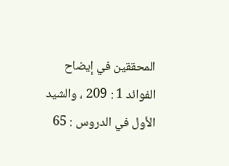المحققين في إيضاح الفوائد 1 : 209 ، والشيد الأول في الدروس : 65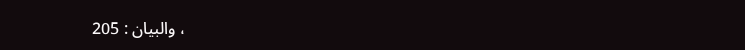، والبيان : 205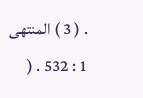. ( 3 ) المنتهى 1 : 532 . (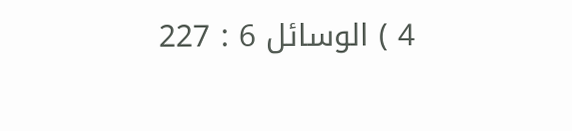4 ) الوسائل 6 : 227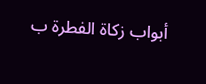أبواب زكاة الفطرة ب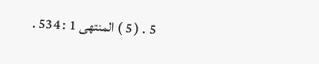5 . ( 5 ) المنتهى 1 : 534 .